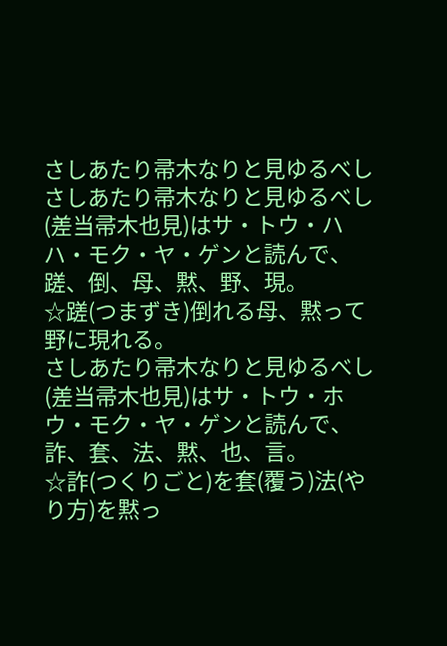さしあたり帚木なりと見ゆるべし
さしあたり帚木なりと見ゆるべし(差当帚木也見)はサ・トウ・ハハ・モク・ヤ・ゲンと読んで、蹉、倒、母、黙、野、現。
☆蹉(つまずき)倒れる母、黙って野に現れる。
さしあたり帚木なりと見ゆるべし(差当帚木也見)はサ・トウ・ホウ・モク・ヤ・ゲンと読んで、詐、套、法、黙、也、言。
☆詐(つくりごと)を套(覆う)法(やり方)を黙っ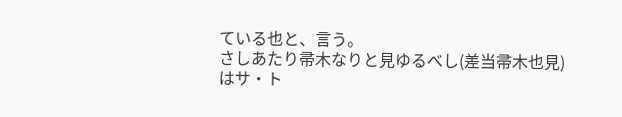ている也と、言う。
さしあたり帚木なりと見ゆるべし(差当帚木也見)はサ・ト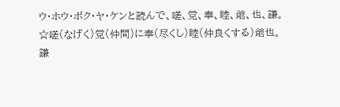ウ・ホウ・ボク・ヤ・ケンと読んで、嗟、党、奉、睦、爺、也、謙。
☆嗟(なげく)党(仲間)に奉(尽くし)睦(仲良くする)爺也。
謙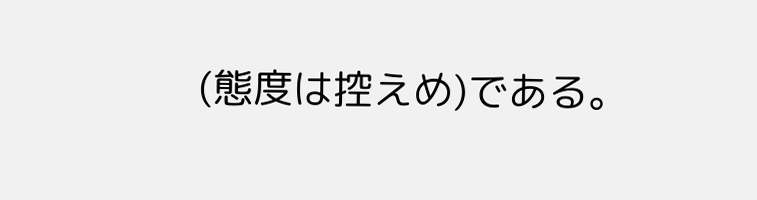(態度は控えめ)である。